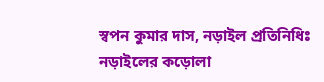স্বপন কুমার দাস, নড়াইল প্রতিনিধিঃ নড়াইলের কড়োলা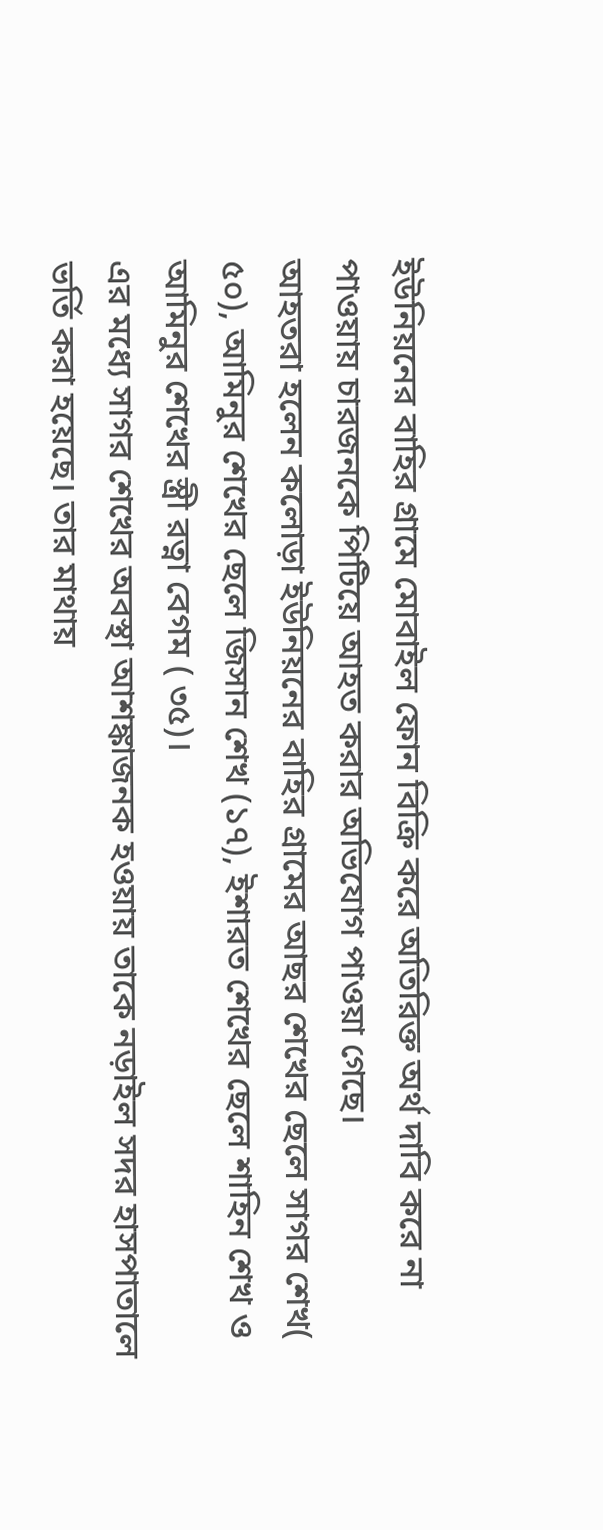ইউনিয়নের বাহির গ্রামে মোবাইল ফোন বিক্রি করে অতিরিক্ত অর্থ দাবি করে না পাওয়ায় চারজনকে পিটিয়ে আহত করার অভিযোগ পাওয়া গেছে।
আহতরা হলেন কলোড়া ইউনিয়নের বাহির গ্রামের আছর শেখের ছেলে সাগর শেখ( ৫০), আমিনুর শেখের ছেলে জিসান শেখ (১৭), ইশারত শেখের ছেলে শাহিন শেখ ও আমিনুর শেখের স্ত্রী রত্না বেগম ( ৩৫)।
এর মধ্যে সাগর শেখের অবস্থা আশঙ্কাজনক হওয়ায় তাকে নড়াইল সদর হাসপাতালে ভর্তি করা হয়েছে। তার মাথায়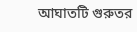আঘাতটি গুরুতর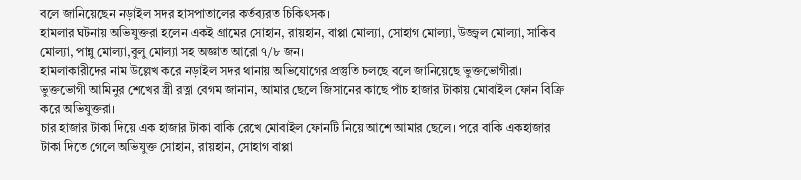বলে জানিয়েছেন নড়াইল সদর হাসপাতালের কর্তব্যরত চিকিৎসক।
হামলার ঘটনায় অভিযুক্তরা হলেন একই গ্রামের সোহান, রায়হান, বাপ্পা মোল্যা, সোহাগ মোল্যা, উজ্জ্বল মোল্যা, সাকিব মোল্যা, পান্নু মোল্যা,বুলু মোল্যা সহ অজ্ঞাত আরো ৭/৮ জন।
হামলাকারীদের নাম উল্লেখ করে নড়াইল সদর থানায় অভিযোগের প্রস্তুতি চলছে বলে জানিয়েছে ভুক্তভোগীরা।
ভুক্তভোগী আমিনুর শেখের স্ত্রী রত্না বেগম জানান, আমার ছেলে জিসানের কাছে পাঁচ হাজার টাকায় মোবাইল ফোন বিক্রি করে অভিযুক্তরা।
চার হাজার টাকা দিয়ে এক হাজার টাকা বাকি রেখে মোবাইল ফোনটি নিয়ে আশে আমার ছেলে। পরে বাকি একহাজার টাকা দিতে গেলে অভিযুক্ত সোহান, রায়হান, সোহাগ বাপ্পা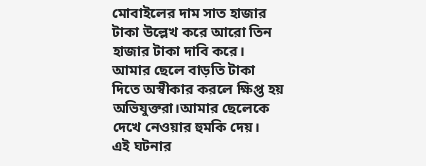মোবাইলের দাম সাত হাজার টাকা উল্লেখ করে আরো তিন হাজার টাকা দাবি করে।
আমার ছেলে বাড়তি টাকা দিতে অস্বীকার করলে ক্ষিপ্ত হয় অভিযুক্তরা।আমার ছেলেকে দেখে নেওয়ার হুমকি দেয়।
এই ঘটনার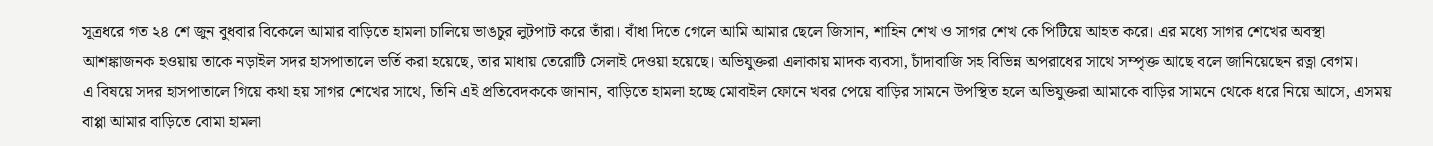সূত্রধরে গত ২৪ শে জুন বুধবার বিকেলে আমার বাড়িতে হামলা চালিয়ে ভাঙচুর লুটপাট করে তাঁরা। বাঁধা দিতে গেলে আমি আমার ছেলে জিসান, শাহিন শেখ ও সাগর শেখ কে পিটিয়ে আহত করে। এর মধ্যে সাগর শেখের অবস্থা আশঙ্কাজনক হওয়ায় তাকে নড়াইল সদর হাসপাতালে ভর্তি করা হয়েছে, তার মাধায় তেরোটি সেলাই দেওয়া হয়েছে। অভিযুক্তরা এলাকায় মাদক ব্যবসা, চাঁদাবাজি সহ বিভিন্ন অপরাধের সাথে সম্পৃক্ত আছে বলে জানিয়েছেন রত্না বেগম।
এ বিষয়ে সদর হাসপাতালে গিয়ে কথা হয় সাগর শেখের সাথে, তিনি এই প্রতিবেদককে জানান, বাড়িতে হামলা হচ্ছে মোবাইল ফোনে খবর পেয়ে বাড়ির সামনে উপস্থিত হলে অভিযুক্তরা আমাকে বাড়ির সামনে থেকে ধরে নিয়ে আসে, এসময় বাপ্পা আমার বাড়িতে বোমা হামলা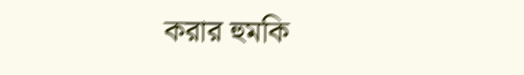করার হুমকি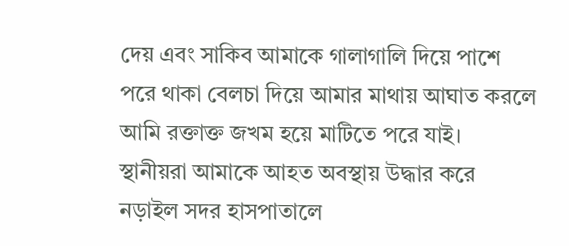দেয় এবং সাকিব আমাকে গালাগালি দিয়ে পাশে পরে থাকা বেলচা দিয়ে আমার মাথায় আঘাত করলে আমি রক্তাক্ত জখম হয়ে মাটিতে পরে যাই।
স্থানীয়রা আমাকে আহত অবস্থায় উদ্ধার করে নড়াইল সদর হাসপাতালে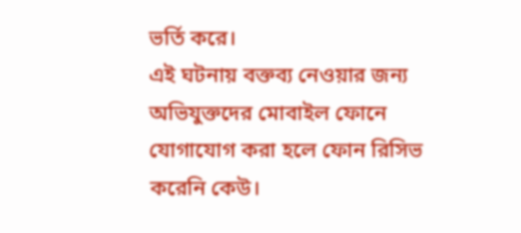ভর্তি করে।
এই ঘটনায় বক্তব্য নেওয়ার জন্য অভিযুক্তদের মোবাইল ফোনে যোগাযোগ করা হলে ফোন রিসিভ করেনি কেউ।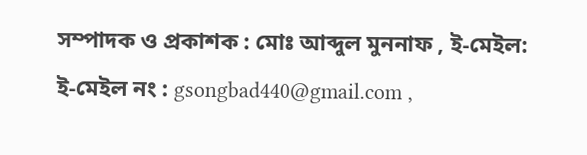সম্পাদক ও প্রকাশক : মোঃ আব্দুল মুননাফ , ই-মেইল: ই-মেইল নং : gsongbad440@gmail.com ,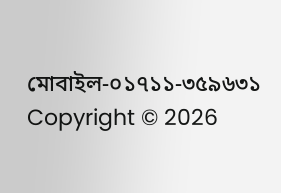মোবাইল-০১৭১১-৩৫৯৬৩১
Copyright © 2026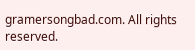gramersongbad.com. All rights reserved.